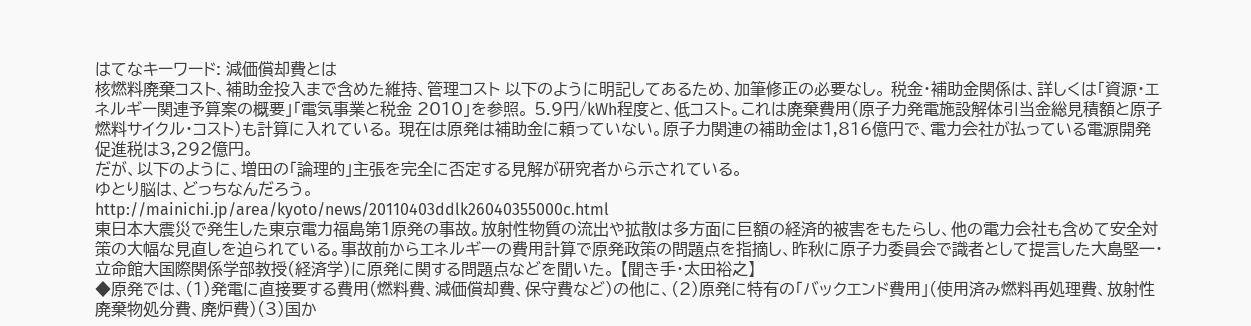はてなキーワード: 減価償却費とは
核燃料廃棄コスト、補助金投入まで含めた維持、管理コスト 以下のように明記してあるため、加筆修正の必要なし。 税金・補助金関係は、詳しくは「資源・エネルギー関連予算案の概要」「電気事業と税金 2010」を参照。 5.9円/kWh程度と、低コスト。これは廃棄費用(原子力発電施設解体引当金総見積額と原子燃料サイクル・コスト)も計算に入れている。 現在は原発は補助金に頼っていない。原子力関連の補助金は1,816億円で、電力会社が払っている電源開発促進税は3,292億円。
だが、以下のように、増田の「論理的」主張を完全に否定する見解が研究者から示されている。
ゆとり脳は、どっちなんだろう。
http://mainichi.jp/area/kyoto/news/20110403ddlk26040355000c.html
東日本大震災で発生した東京電力福島第1原発の事故。放射性物質の流出や拡散は多方面に巨額の経済的被害をもたらし、他の電力会社も含めて安全対策の大幅な見直しを迫られている。事故前からエネルギーの費用計算で原発政策の問題点を指摘し、昨秋に原子力委員会で識者として提言した大島堅一・立命館大国際関係学部教授(経済学)に原発に関する問題点などを聞いた。 【聞き手・太田裕之】
◆原発では、(1)発電に直接要する費用(燃料費、減価償却費、保守費など)の他に、(2)原発に特有の「バックエンド費用」(使用済み燃料再処理費、放射性廃棄物処分費、廃炉費)(3)国か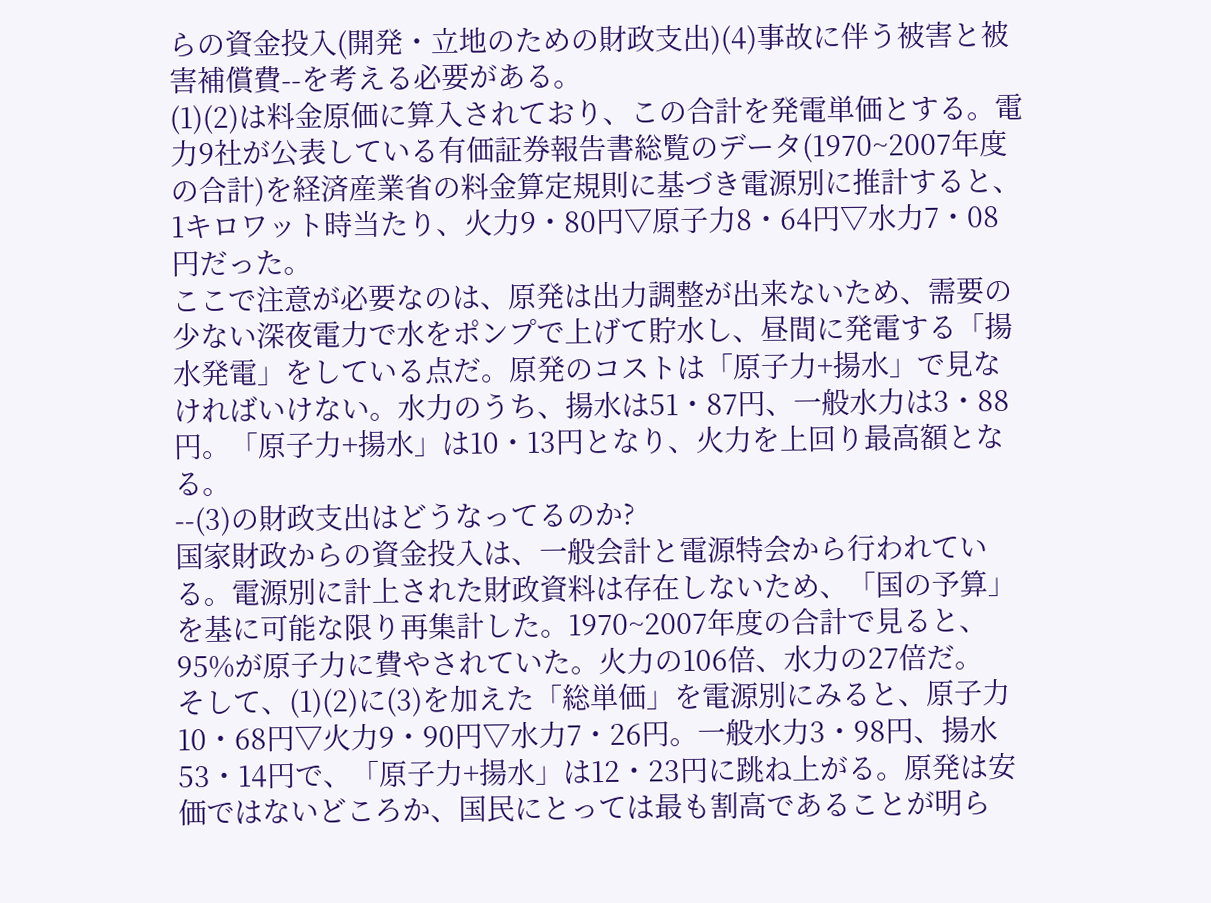らの資金投入(開発・立地のための財政支出)(4)事故に伴う被害と被害補償費--を考える必要がある。
(1)(2)は料金原価に算入されており、この合計を発電単価とする。電力9社が公表している有価証券報告書総覧のデータ(1970~2007年度の合計)を経済産業省の料金算定規則に基づき電源別に推計すると、1キロワット時当たり、火力9・80円▽原子力8・64円▽水力7・08円だった。
ここで注意が必要なのは、原発は出力調整が出来ないため、需要の少ない深夜電力で水をポンプで上げて貯水し、昼間に発電する「揚水発電」をしている点だ。原発のコストは「原子力+揚水」で見なければいけない。水力のうち、揚水は51・87円、一般水力は3・88円。「原子力+揚水」は10・13円となり、火力を上回り最高額となる。
--(3)の財政支出はどうなってるのか?
国家財政からの資金投入は、一般会計と電源特会から行われている。電源別に計上された財政資料は存在しないため、「国の予算」を基に可能な限り再集計した。1970~2007年度の合計で見ると、95%が原子力に費やされていた。火力の106倍、水力の27倍だ。
そして、(1)(2)に(3)を加えた「総単価」を電源別にみると、原子力10・68円▽火力9・90円▽水力7・26円。一般水力3・98円、揚水53・14円で、「原子力+揚水」は12・23円に跳ね上がる。原発は安価ではないどころか、国民にとっては最も割高であることが明ら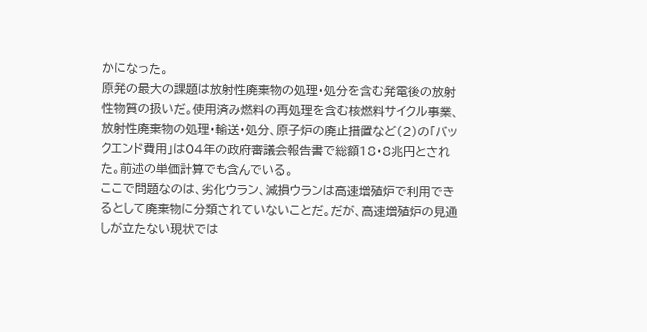かになった。
原発の最大の課題は放射性廃棄物の処理・処分を含む発電後の放射性物質の扱いだ。使用済み燃料の再処理を含む核燃料サイクル事業、放射性廃棄物の処理・輸送・処分、原子炉の廃止措置など(2)の「バックエンド費用」は04年の政府審議会報告書で総額18・8兆円とされた。前述の単価計算でも含んでいる。
ここで問題なのは、劣化ウラン、減損ウランは高速増殖炉で利用できるとして廃棄物に分類されていないことだ。だが、高速増殖炉の見通しが立たない現状では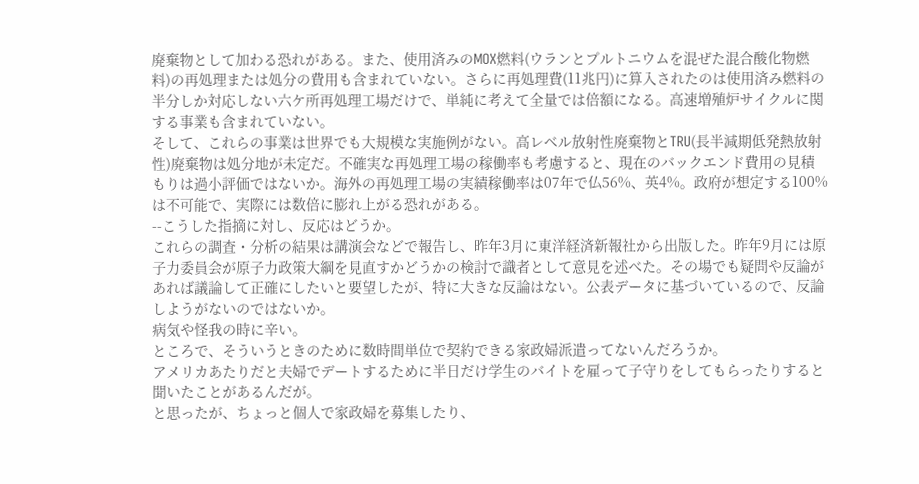廃棄物として加わる恐れがある。また、使用済みのMOX燃料(ウランとプルトニウムを混ぜた混合酸化物燃料)の再処理または処分の費用も含まれていない。さらに再処理費(11兆円)に算入されたのは使用済み燃料の半分しか対応しない六ケ所再処理工場だけで、単純に考えて全量では倍額になる。高速増殖炉サイクルに関する事業も含まれていない。
そして、これらの事業は世界でも大規模な実施例がない。高レベル放射性廃棄物とTRU(長半減期低発熱放射性)廃棄物は処分地が未定だ。不確実な再処理工場の稼働率も考慮すると、現在のバックエンド費用の見積もりは過小評価ではないか。海外の再処理工場の実績稼働率は07年で仏56%、英4%。政府が想定する100%は不可能で、実際には数倍に膨れ上がる恐れがある。
--こうした指摘に対し、反応はどうか。
これらの調査・分析の結果は講演会などで報告し、昨年3月に東洋経済新報社から出版した。昨年9月には原子力委員会が原子力政策大綱を見直すかどうかの検討で識者として意見を述べた。その場でも疑問や反論があれば議論して正確にしたいと要望したが、特に大きな反論はない。公表データに基づいているので、反論しようがないのではないか。
病気や怪我の時に辛い。
ところで、そういうときのために数時間単位で契約できる家政婦派遣ってないんだろうか。
アメリカあたりだと夫婦でデートするために半日だけ学生のバイトを雇って子守りをしてもらったりすると聞いたことがあるんだが。
と思ったが、ちょっと個人で家政婦を募集したり、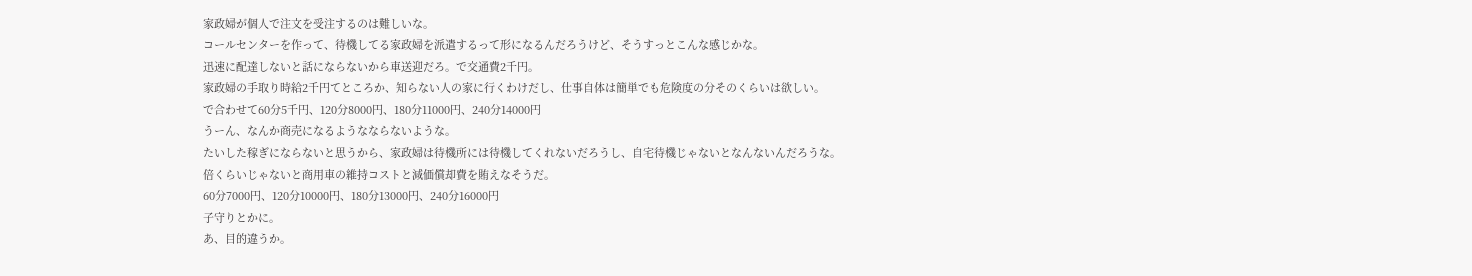家政婦が個人で注文を受注するのは難しいな。
コールセンターを作って、待機してる家政婦を派遣するって形になるんだろうけど、そうすっとこんな感じかな。
迅速に配達しないと話にならないから車送迎だろ。で交通費2千円。
家政婦の手取り時給2千円てところか、知らない人の家に行くわけだし、仕事自体は簡単でも危険度の分そのくらいは欲しい。
で合わせて60分5千円、120分8000円、180分11000円、240分14000円
うーん、なんか商売になるようなならないような。
たいした稼ぎにならないと思うから、家政婦は待機所には待機してくれないだろうし、自宅待機じゃないとなんないんだろうな。
倍くらいじゃないと商用車の維持コストと減価償却費を賄えなそうだ。
60分7000円、120分10000円、180分13000円、240分16000円
子守りとかに。
あ、目的違うか。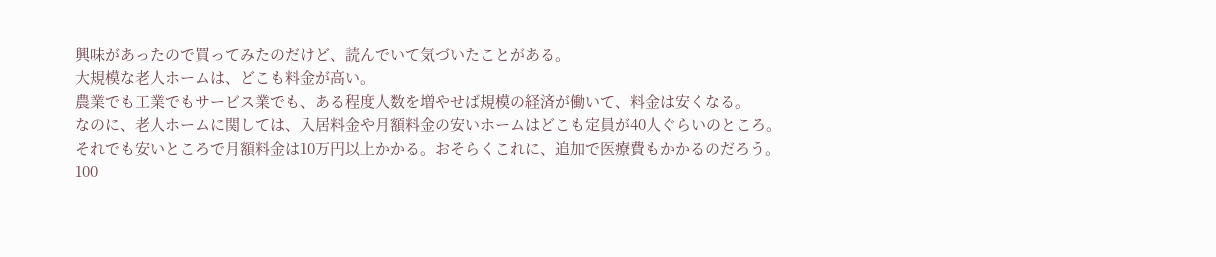興味があったので買ってみたのだけど、読んでいて気づいたことがある。
大規模な老人ホームは、どこも料金が高い。
農業でも工業でもサービス業でも、ある程度人数を増やせば規模の経済が働いて、料金は安くなる。
なのに、老人ホームに関しては、入居料金や月額料金の安いホームはどこも定員が40人ぐらいのところ。
それでも安いところで月額料金は10万円以上かかる。おそらくこれに、追加で医療費もかかるのだろう。
100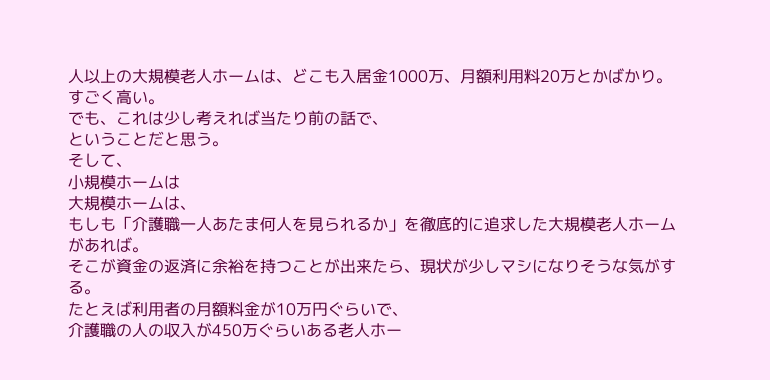人以上の大規模老人ホームは、どこも入居金1000万、月額利用料20万とかばかり。すごく高い。
でも、これは少し考えれば当たり前の話で、
ということだと思う。
そして、
小規模ホームは
大規模ホームは、
もしも「介護職一人あたま何人を見られるか」を徹底的に追求した大規模老人ホームがあれば。
そこが資金の返済に余裕を持つことが出来たら、現状が少しマシになりそうな気がする。
たとえば利用者の月額料金が10万円ぐらいで、
介護職の人の収入が450万ぐらいある老人ホー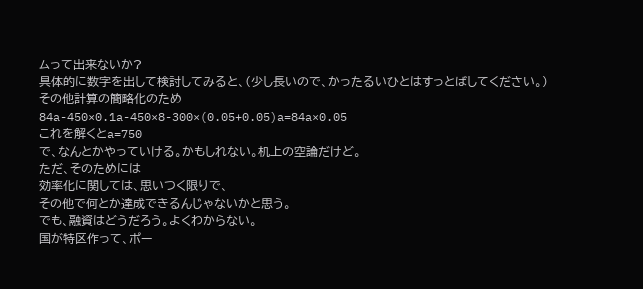ムって出来ないか?
具体的に数字を出して検討してみると、(少し長いので、かったるいひとはすっとばしてください。)
その他計算の簡略化のため
84a-450×0.1a-450×8-300×(0.05+0.05)a=84a×0.05
これを解くとa=750
で、なんとかやっていける。かもしれない。机上の空論だけど。
ただ、そのためには
効率化に関しては、思いつく限りで、
その他で何とか達成できるんじゃないかと思う。
でも、融資はどうだろう。よくわからない。
国が特区作って、ポー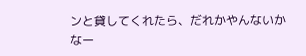ンと貸してくれたら、だれかやんないかなー